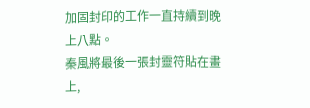加固封印的工作一直持續到晚上八點。
秦風將最後一張封靈符貼在畫上,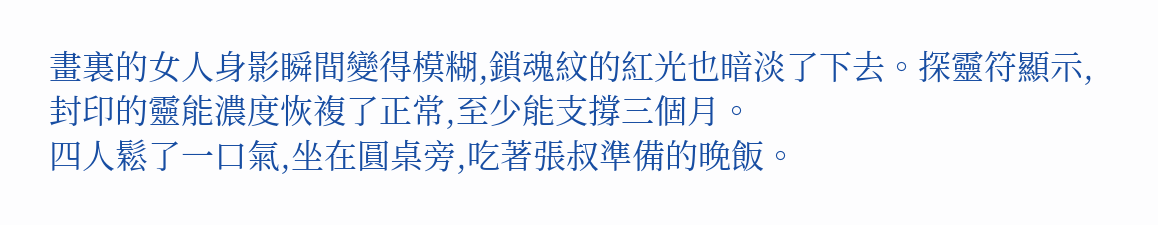畫裏的女人身影瞬間變得模糊,鎖魂紋的紅光也暗淡了下去。探靈符顯示,封印的靈能濃度恢複了正常,至少能支撐三個月。
四人鬆了一口氣,坐在圓桌旁,吃著張叔準備的晚飯。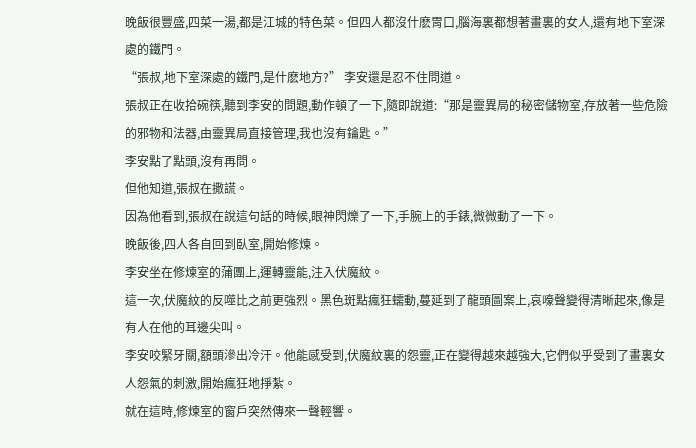晚飯很豐盛,四菜一湯,都是江城的特色菜。但四人都沒什麽胃口,腦海裏都想著畫裏的女人,還有地下室深處的鐵門。
“張叔,地下室深處的鐵門,是什麽地方?” 李安還是忍不住問道。
張叔正在收拾碗筷,聽到李安的問題,動作頓了一下,隨即說道:“那是靈異局的秘密儲物室,存放著一些危險的邪物和法器,由靈異局直接管理,我也沒有鑰匙。”
李安點了點頭,沒有再問。
但他知道,張叔在撒謊。
因為他看到,張叔在說這句話的時候,眼神閃爍了一下,手腕上的手錶,微微動了一下。
晚飯後,四人各自回到臥室,開始修煉。
李安坐在修煉室的蒲團上,運轉靈能,注入伏魔紋。
這一次,伏魔紋的反噬比之前更強烈。黑色斑點瘋狂蠕動,蔓延到了龍頭圖案上,哀嚎聲變得清晰起來,像是有人在他的耳邊尖叫。
李安咬緊牙關,額頭滲出冷汗。他能感受到,伏魔紋裏的怨靈,正在變得越來越強大,它們似乎受到了畫裏女人怨氣的刺激,開始瘋狂地掙紮。
就在這時,修煉室的窗戶突然傳來一聲輕響。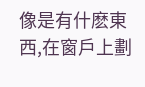像是有什麽東西,在窗戶上劃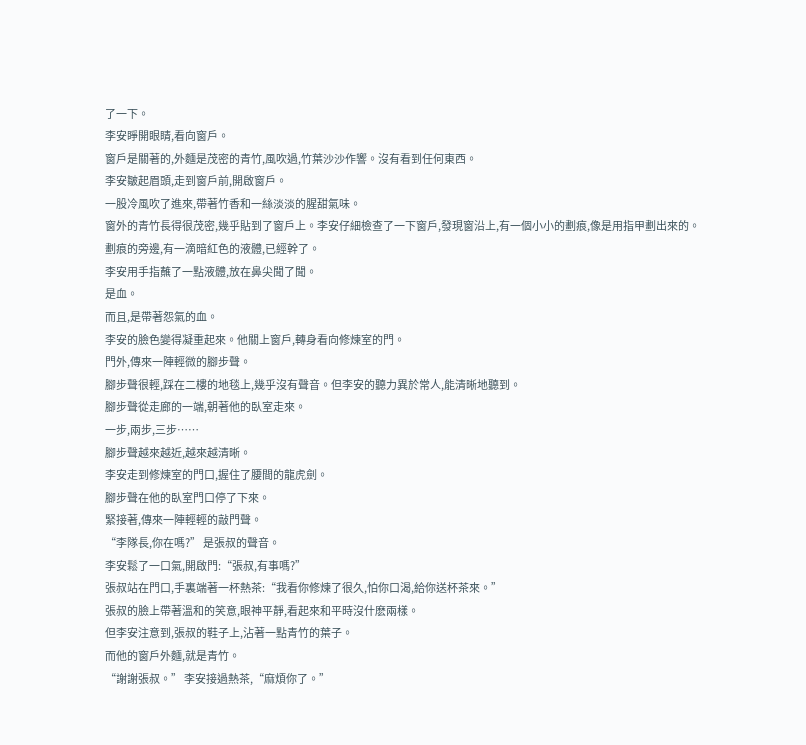了一下。
李安睜開眼睛,看向窗戶。
窗戶是關著的,外麵是茂密的青竹,風吹過,竹葉沙沙作響。沒有看到任何東西。
李安皺起眉頭,走到窗戶前,開啟窗戶。
一股冷風吹了進來,帶著竹香和一絲淡淡的腥甜氣味。
窗外的青竹長得很茂密,幾乎貼到了窗戶上。李安仔細檢查了一下窗戶,發現窗沿上,有一個小小的劃痕,像是用指甲劃出來的。
劃痕的旁邊,有一滴暗紅色的液體,已經幹了。
李安用手指蘸了一點液體,放在鼻尖聞了聞。
是血。
而且,是帶著怨氣的血。
李安的臉色變得凝重起來。他關上窗戶,轉身看向修煉室的門。
門外,傳來一陣輕微的腳步聲。
腳步聲很輕,踩在二樓的地毯上,幾乎沒有聲音。但李安的聽力異於常人,能清晰地聽到。
腳步聲從走廊的一端,朝著他的臥室走來。
一步,兩步,三步……
腳步聲越來越近,越來越清晰。
李安走到修煉室的門口,握住了腰間的龍虎劍。
腳步聲在他的臥室門口停了下來。
緊接著,傳來一陣輕輕的敲門聲。
“李隊長,你在嗎?” 是張叔的聲音。
李安鬆了一口氣,開啟門:“張叔,有事嗎?”
張叔站在門口,手裏端著一杯熱茶:“我看你修煉了很久,怕你口渴,給你送杯茶來。”
張叔的臉上帶著溫和的笑意,眼神平靜,看起來和平時沒什麽兩樣。
但李安注意到,張叔的鞋子上,沾著一點青竹的葉子。
而他的窗戶外麵,就是青竹。
“謝謝張叔。” 李安接過熱茶,“麻煩你了。”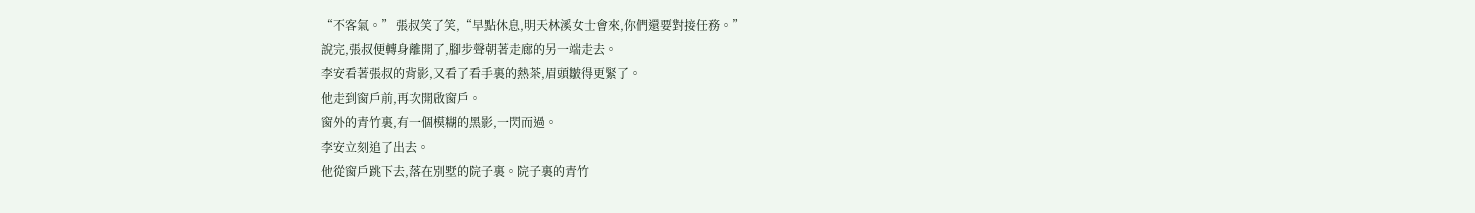“不客氣。” 張叔笑了笑,“早點休息,明天林溪女士會來,你們還要對接任務。”
說完,張叔便轉身離開了,腳步聲朝著走廊的另一端走去。
李安看著張叔的背影,又看了看手裏的熱茶,眉頭皺得更緊了。
他走到窗戶前,再次開啟窗戶。
窗外的青竹裏,有一個模糊的黑影,一閃而過。
李安立刻追了出去。
他從窗戶跳下去,落在別墅的院子裏。院子裏的青竹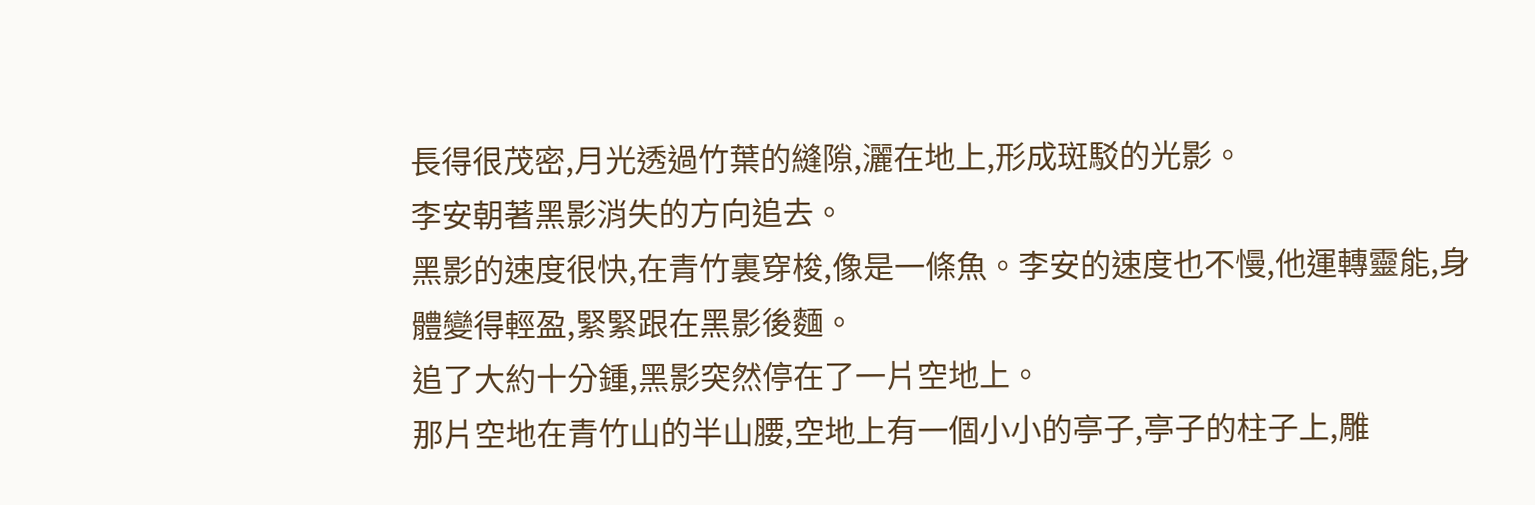長得很茂密,月光透過竹葉的縫隙,灑在地上,形成斑駁的光影。
李安朝著黑影消失的方向追去。
黑影的速度很快,在青竹裏穿梭,像是一條魚。李安的速度也不慢,他運轉靈能,身體變得輕盈,緊緊跟在黑影後麵。
追了大約十分鍾,黑影突然停在了一片空地上。
那片空地在青竹山的半山腰,空地上有一個小小的亭子,亭子的柱子上,雕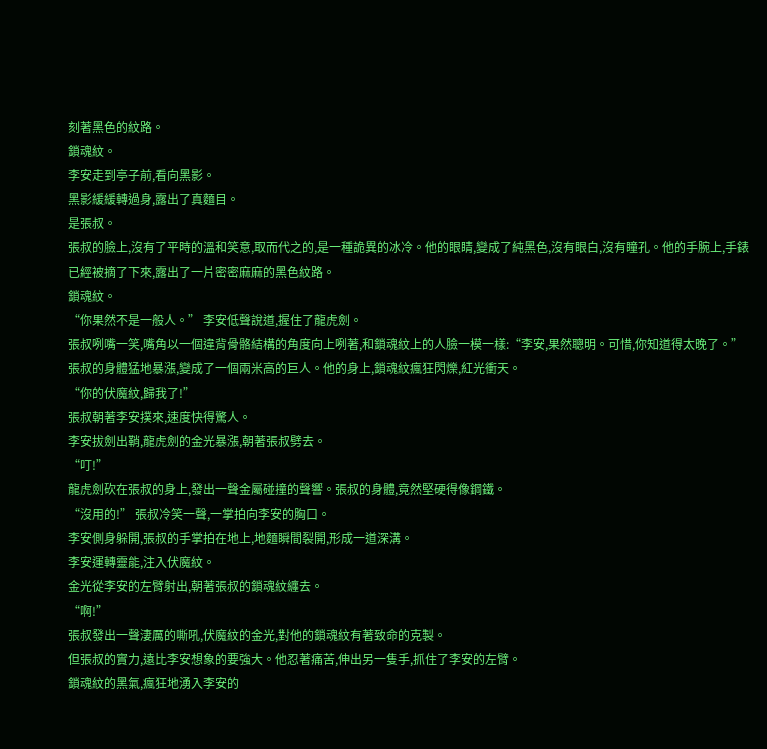刻著黑色的紋路。
鎖魂紋。
李安走到亭子前,看向黑影。
黑影緩緩轉過身,露出了真麵目。
是張叔。
張叔的臉上,沒有了平時的溫和笑意,取而代之的,是一種詭異的冰冷。他的眼睛,變成了純黑色,沒有眼白,沒有瞳孔。他的手腕上,手錶已經被摘了下來,露出了一片密密麻麻的黑色紋路。
鎖魂紋。
“你果然不是一般人。” 李安低聲說道,握住了龍虎劍。
張叔咧嘴一笑,嘴角以一個違背骨骼結構的角度向上咧著,和鎖魂紋上的人臉一模一樣:“李安,果然聰明。可惜,你知道得太晚了。”
張叔的身體猛地暴漲,變成了一個兩米高的巨人。他的身上,鎖魂紋瘋狂閃爍,紅光衝天。
“你的伏魔紋,歸我了!”
張叔朝著李安撲來,速度快得驚人。
李安拔劍出鞘,龍虎劍的金光暴漲,朝著張叔劈去。
“叮!”
龍虎劍砍在張叔的身上,發出一聲金屬碰撞的聲響。張叔的身體,竟然堅硬得像鋼鐵。
“沒用的!” 張叔冷笑一聲,一掌拍向李安的胸口。
李安側身躲開,張叔的手掌拍在地上,地麵瞬間裂開,形成一道深溝。
李安運轉靈能,注入伏魔紋。
金光從李安的左臂射出,朝著張叔的鎖魂紋纏去。
“啊!”
張叔發出一聲淒厲的嘶吼,伏魔紋的金光,對他的鎖魂紋有著致命的克製。
但張叔的實力,遠比李安想象的要強大。他忍著痛苦,伸出另一隻手,抓住了李安的左臂。
鎖魂紋的黑氣,瘋狂地湧入李安的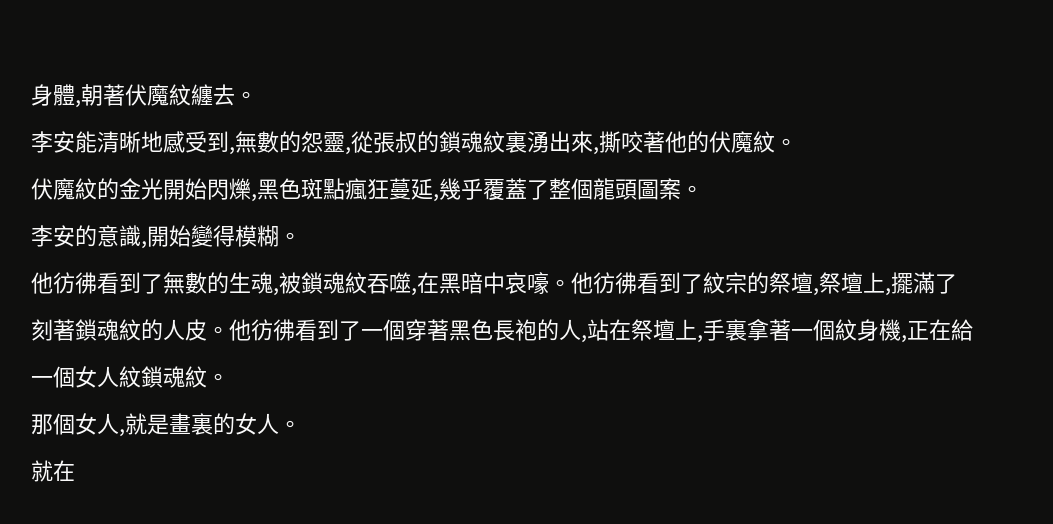身體,朝著伏魔紋纏去。
李安能清晰地感受到,無數的怨靈,從張叔的鎖魂紋裏湧出來,撕咬著他的伏魔紋。
伏魔紋的金光開始閃爍,黑色斑點瘋狂蔓延,幾乎覆蓋了整個龍頭圖案。
李安的意識,開始變得模糊。
他彷彿看到了無數的生魂,被鎖魂紋吞噬,在黑暗中哀嚎。他彷彿看到了紋宗的祭壇,祭壇上,擺滿了刻著鎖魂紋的人皮。他彷彿看到了一個穿著黑色長袍的人,站在祭壇上,手裏拿著一個紋身機,正在給一個女人紋鎖魂紋。
那個女人,就是畫裏的女人。
就在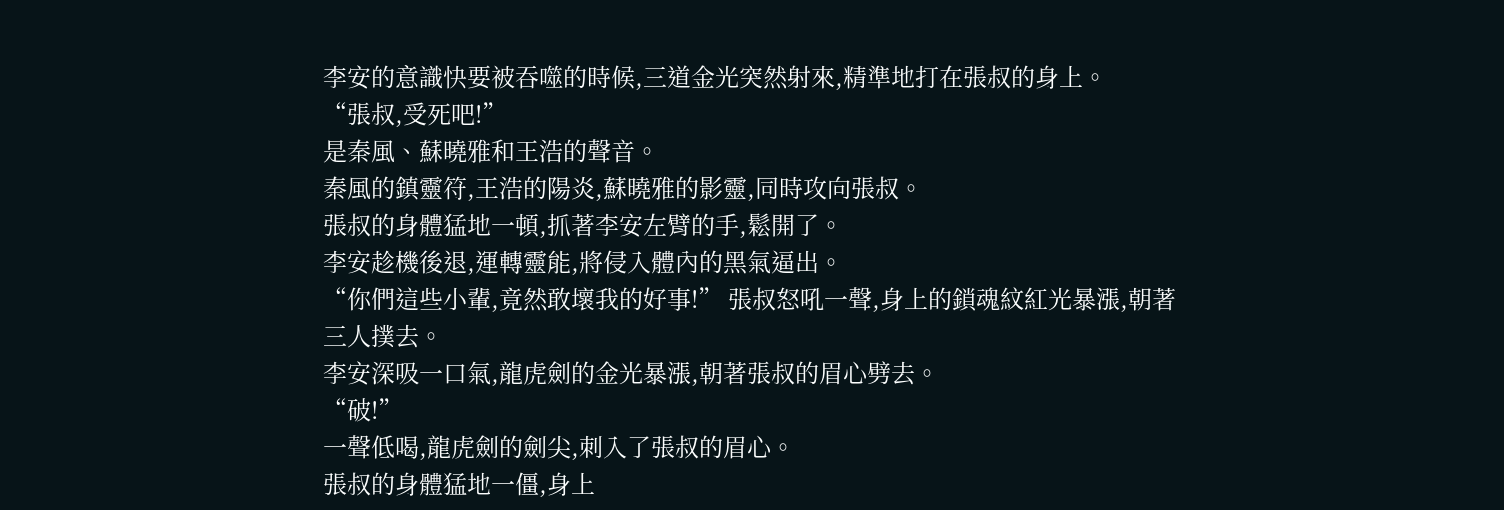李安的意識快要被吞噬的時候,三道金光突然射來,精準地打在張叔的身上。
“張叔,受死吧!”
是秦風、蘇曉雅和王浩的聲音。
秦風的鎮靈符,王浩的陽炎,蘇曉雅的影靈,同時攻向張叔。
張叔的身體猛地一頓,抓著李安左臂的手,鬆開了。
李安趁機後退,運轉靈能,將侵入體內的黑氣逼出。
“你們這些小輩,竟然敢壞我的好事!” 張叔怒吼一聲,身上的鎖魂紋紅光暴漲,朝著三人撲去。
李安深吸一口氣,龍虎劍的金光暴漲,朝著張叔的眉心劈去。
“破!”
一聲低喝,龍虎劍的劍尖,刺入了張叔的眉心。
張叔的身體猛地一僵,身上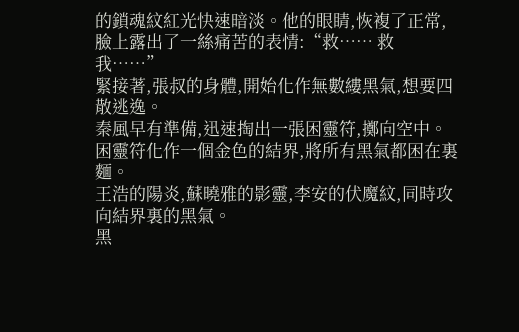的鎖魂紋紅光快速暗淡。他的眼睛,恢複了正常,臉上露出了一絲痛苦的表情:“救…… 救我……”
緊接著,張叔的身體,開始化作無數縷黑氣,想要四散逃逸。
秦風早有準備,迅速掏出一張困靈符,擲向空中。困靈符化作一個金色的結界,將所有黑氣都困在裏麵。
王浩的陽炎,蘇曉雅的影靈,李安的伏魔紋,同時攻向結界裏的黑氣。
黑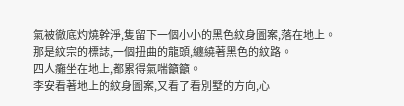氣被徹底灼燒幹淨,隻留下一個小小的黑色紋身圖案,落在地上。
那是紋宗的標誌,一個扭曲的龍頭,纏繞著黑色的紋路。
四人癱坐在地上,都累得氣喘籲籲。
李安看著地上的紋身圖案,又看了看別墅的方向,心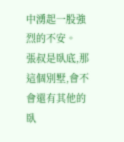中湧起一股強烈的不安。
張叔是臥底,那這個別墅,會不會還有其他的臥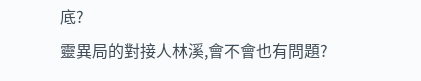底?
靈異局的對接人林溪,會不會也有問題?